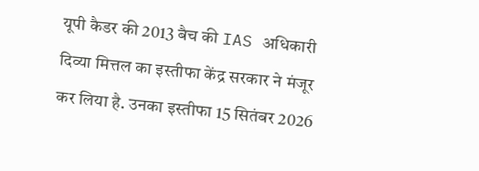यूपी कैडर की 2013 बैच की IAS अधिकारी दिव्या मित्तल का इस्तीफा केंद्र सरकार ने मंजूर कर लिया है. उनका इस्तीफा 15 सितंबर 2026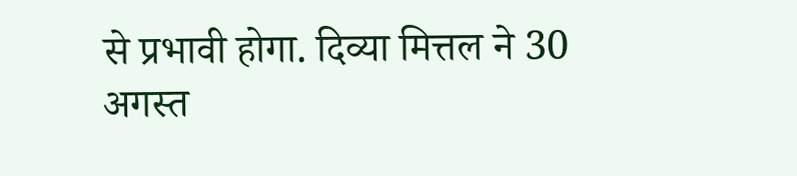से प्रभावी होगा. दिव्या मित्तल ने 30 अगस्त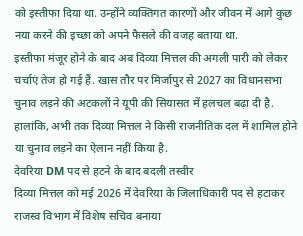को इस्तीफा दिया था. उन्होंने व्यक्तिगत कारणों और जीवन में आगे कुछ नया करने की इच्छा को अपने फैसले की वजह बताया था.
इस्तीफा मंजूर होने के बाद अब दिव्या मित्तल की अगली पारी को लेकर चर्चाएं तेज हो गई हैं. खास तौर पर मिर्जापुर से 2027 का विधानसभा चुनाव लड़ने की अटकलों ने यूपी की सियासत में हलचल बढ़ा दी है. हालांकि, अभी तक दिव्या मित्तल ने किसी राजनीतिक दल में शामिल होने या चुनाव लड़ने का ऐलान नहीं किया है.
देवरिया DM पद से हटने के बाद बदली तस्वीर
दिव्या मित्तल को मई 2026 में देवरिया के जिलाधिकारी पद से हटाकर राजस्व विभाग में विशेष सचिव बनाया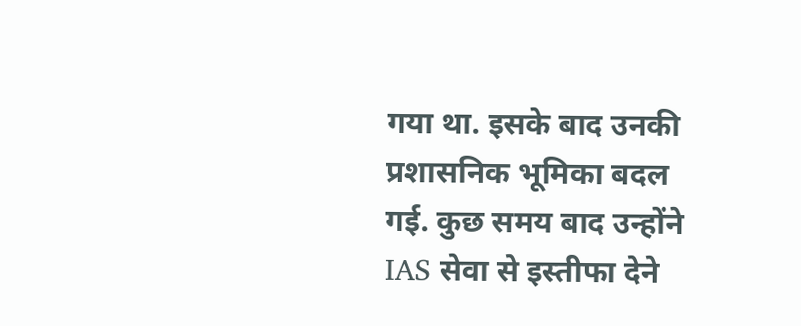गया था. इसके बाद उनकी प्रशासनिक भूमिका बदल गई. कुछ समय बाद उन्होंने IAS सेवा से इस्तीफा देने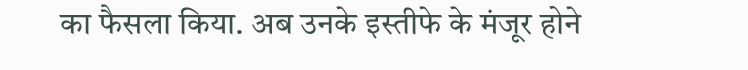का फैसला किया. अब उनके इस्तीफे के मंजूर होने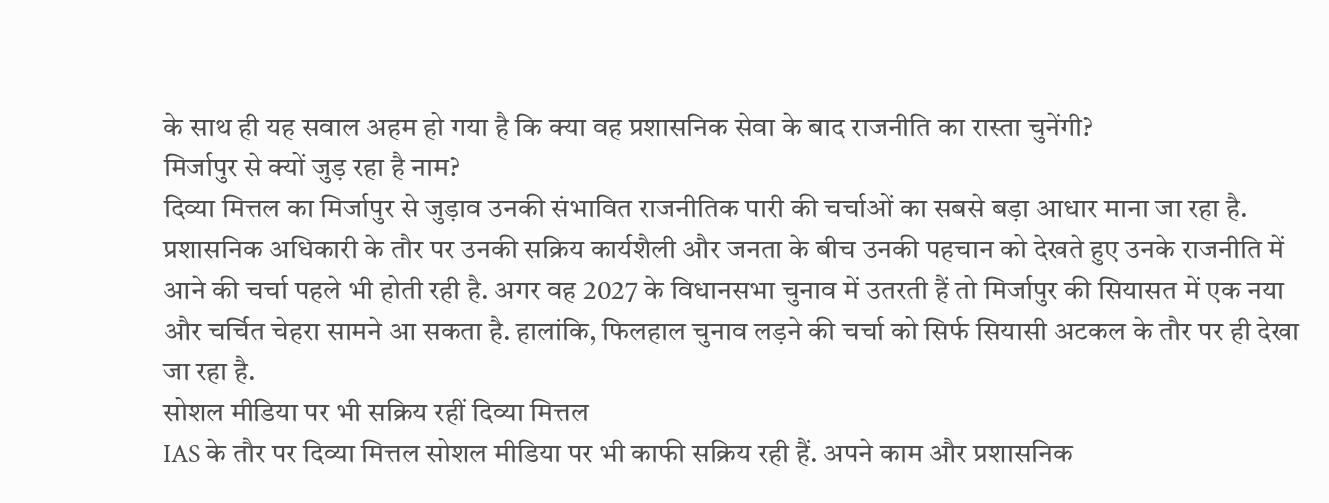के साथ ही यह सवाल अहम हो गया है कि क्या वह प्रशासनिक सेवा के बाद राजनीति का रास्ता चुनेंगी?
मिर्जापुर से क्यों जुड़ रहा है नाम?
दिव्या मित्तल का मिर्जापुर से जुड़ाव उनकी संभावित राजनीतिक पारी की चर्चाओं का सबसे बड़ा आधार माना जा रहा है. प्रशासनिक अधिकारी के तौर पर उनकी सक्रिय कार्यशैली और जनता के बीच उनकी पहचान को देखते हुए उनके राजनीति में आने की चर्चा पहले भी होती रही है. अगर वह 2027 के विधानसभा चुनाव में उतरती हैं तो मिर्जापुर की सियासत में एक नया और चर्चित चेहरा सामने आ सकता है. हालांकि, फिलहाल चुनाव लड़ने की चर्चा को सिर्फ सियासी अटकल के तौर पर ही देखा जा रहा है.
सोशल मीडिया पर भी सक्रिय रहीं दिव्या मित्तल
IAS के तौर पर दिव्या मित्तल सोशल मीडिया पर भी काफी सक्रिय रही हैं. अपने काम और प्रशासनिक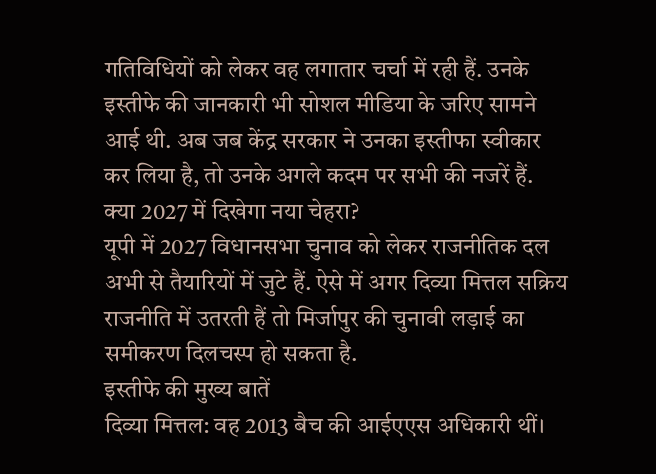गतिविधियों को लेकर वह लगातार चर्चा में रही हैं. उनके इस्तीफे की जानकारी भी सोशल मीडिया के जरिए सामने आई थी. अब जब केंद्र सरकार ने उनका इस्तीफा स्वीकार कर लिया है, तो उनके अगले कदम पर सभी की नजरें हैं.
क्या 2027 में दिखेगा नया चेहरा?
यूपी में 2027 विधानसभा चुनाव को लेकर राजनीतिक दल अभी से तैयारियों में जुटे हैं. ऐसे में अगर दिव्या मित्तल सक्रिय राजनीति में उतरती हैं तो मिर्जापुर की चुनावी लड़ाई का समीकरण दिलचस्प हो सकता है.
इस्तीफे की मुख्य बातें
दिव्या मित्तल: वह 2013 बैच की आईएएस अधिकारी थीं।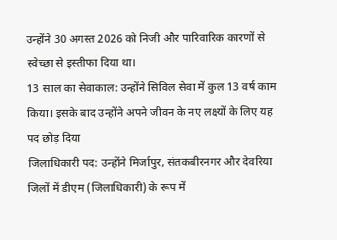उन्होंने 30 अगस्त 2026 को निजी और पारिवारिक कारणों से स्वेच्छा से इस्तीफा दिया था।
13 साल का सेवाकाल: उन्होंने सिविल सेवा में कुल 13 वर्ष काम किया। इसके बाद उन्होंने अपने जीवन के नए लक्ष्यों के लिए यह पद छोड़ दिया
जिलाधिकारी पद: उन्होंने मिर्जापुर, संतकबीरनगर और देवरिया जिलों में डीएम (जिलाधिकारी) के रूप में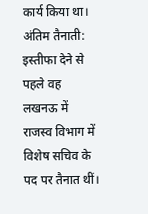कार्य किया था।
अंतिम तैनाती: इस्तीफा देने से पहले वह लखनऊ में राजस्व विभाग में विशेष सचिव के पद पर तैनात थीं।